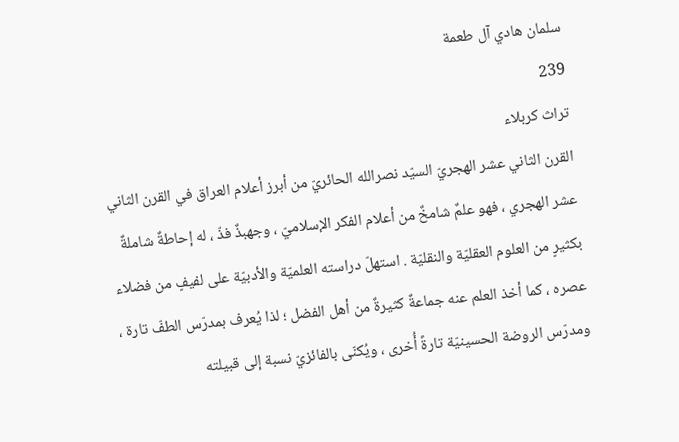سلمان هادي آل طعمة
239
تراث كربلاء
القرن الثاني عشر الهجريّ السيّد نصرالله الحائريّ من أبرز أعلام العراق في القرن الثاني عشر الهجري ، فهو علمٌ شامخٌ من أعلام الفكر الإسلاميّ ، وجهبذٌ فذّ ، له إحاطةٌ شاملةٌ بكثيرٍ من العلوم العقليّة والنقليّة . استهلّ دراسته العلميّة والأدبيّة على لفيفٍ من فضلاء عصره ، كما أخذ العلم عنه جماعةٌ كثيرةٌ من أهل الفضل ؛ لذا يُعرف بمدرّس الطفّ تارة ، ومدرّس الروضة الحسينيّة تارةً أُخرى ، ويُكنّى بالفائزيّ نسبة إلى قبيلته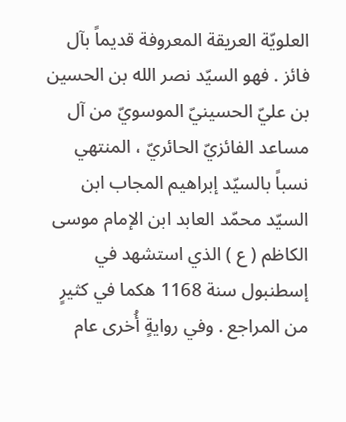العلويّة العريقة المعروفة قديماً بآل فائز . فهو السيّد نصر الله بن الحسين بن عليّ الحسينيّ الموسويّ من آل مساعد الفائزيّ الحائريّ ، المنتهي نسباً بالسيّد إبراهيم المجاب ابن السيّد محمّد العابد ابن الإمام موسى الكاظم ( ع ) الذي استشهد في إسطنبول سنة 1168 هكما في كثيرٍ من المراجع . وفي روايةٍ أُخرى عام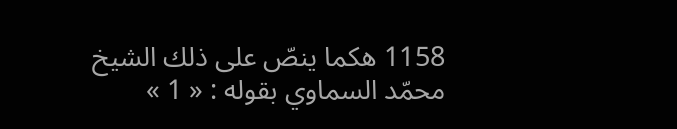1158 هكما ينصّ على ذلك الشيخ محمّد السماوي بقوله : « 1 »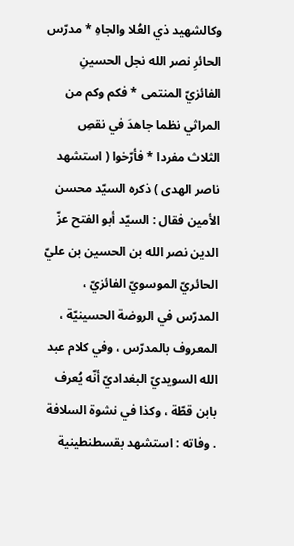وكالشهيد ذي العُلا والجاهِ * مدرّس الحائرِ نصر الله نجل الحسينِ الفائزيّ المنتمى * فكم وكم من المراثي نظما جاهدَ في نقصِ الثلاث مفردا * فأرّخوا ( استشهد ناصر الهدى ) ذكره السيّد محسن الأمين فقال : السيّد أبو الفتح عزّ الدين نصر الله بن الحسين بن عليّ الحائريّ الموسويّ الفائزيّ ، المدرّس في الروضة الحسينيّة ، المعروف بالمدرّس ، وفي كلام عبد الله السويديّ البغداديّ أنّه يُعرف بابن قطّة ، وكذا في نشوة السلافة . وفاته : استشهد بقسطنطينية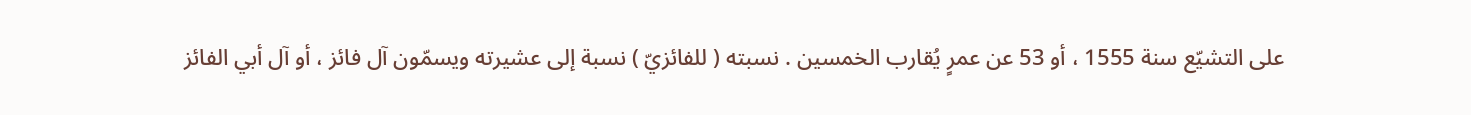على التشيّع سنة 1555 ، أو 53 عن عمرٍ يُقارب الخمسين . نسبته ( للفائزيّ ) نسبة إلى عشيرته ويسمّون آل فائز ، أو آل أبي الفائز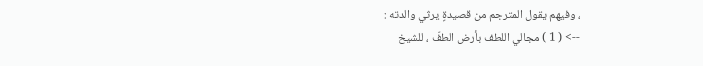، وفيهم يقول المترجم من قصيدةٍ يرثي والدته :
--> ( 1 ) مجالي اللطف بأرض الطفّ ، للشيخ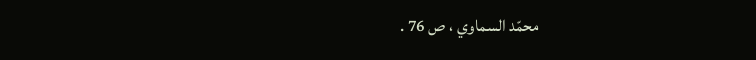محمّد السماوي ، ص 76 .